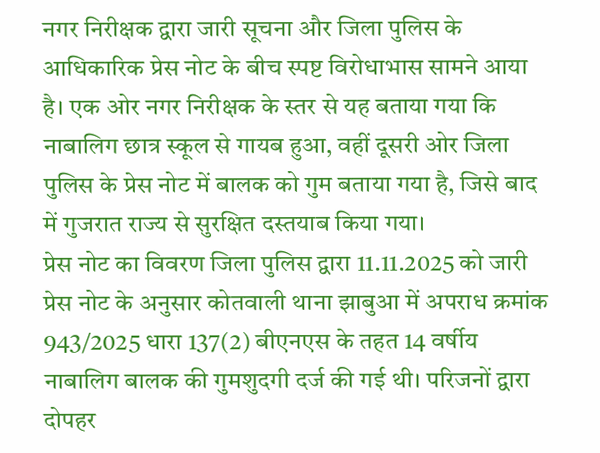नगर निरीक्षक द्वारा जारी सूचना और जिला पुलिस के आधिकारिक प्रेस नोट के बीच स्पष्ट विरोधाभास सामने आया है। एक ओर नगर निरीक्षक के स्तर से यह बताया गया कि नाबालिग छात्र स्कूल से गायब हुआ, वहीं दूसरी ओर जिला पुलिस के प्रेस नोट में बालक को गुम बताया गया है, जिसे बाद में गुजरात राज्य से सुरक्षित दस्तयाब किया गया।
प्रेस नोट का विवरण जिला पुलिस द्वारा 11.11.2025 को जारी प्रेस नोट के अनुसार कोतवाली थाना झाबुआ में अपराध क्रमांक 943/2025 धारा 137(2) बीएनएस के तहत 14 वर्षीय नाबालिग बालक की गुमशुदगी दर्ज की गई थी। परिजनों द्वारा दोपहर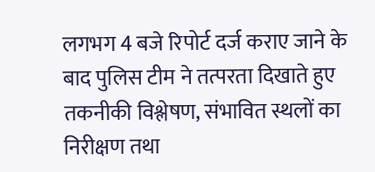लगभग 4 बजे रिपोर्ट दर्ज कराए जाने के बाद पुलिस टीम ने तत्परता दिखाते हुए तकनीकी विश्लेषण, संभावित स्थलों का निरीक्षण तथा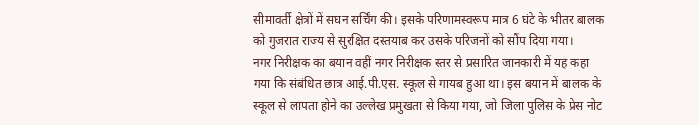सीमावर्ती क्षेत्रों में सघन सर्चिंग की। इसके परिणामस्वरूप मात्र 6 घंटे के भीतर बालक को गुजरात राज्य से सुरक्षित दस्तयाब कर उसके परिजनों को सौंप दिया गया।
नगर निरीक्षक का बयान वहीं नगर निरीक्षक स्तर से प्रसारित जानकारी में यह कहा गया कि संबंधित छात्र आई.पी.एस. स्कूल से गायब हुआ था। इस बयान में बालक के स्कूल से लापता होने का उल्लेख प्रमुखता से किया गया, जो जिला पुलिस के प्रेस नोट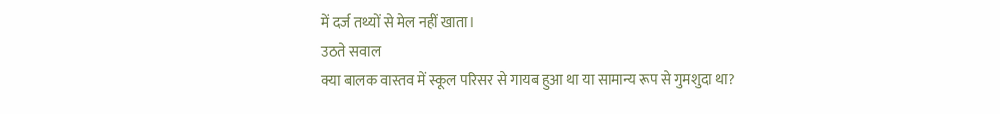में दर्ज तथ्यों से मेल नहीं खाता।
उठते सवाल
क्या बालक वास्तव में स्कूल परिसर से गायब हुआ था या सामान्य रूप से गुमशुदा था?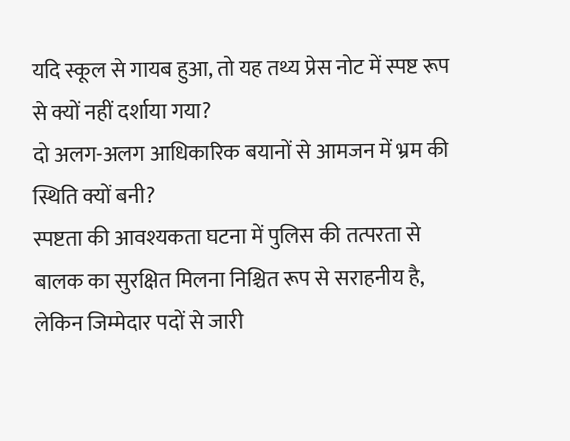यदि स्कूल से गायब हुआ, तो यह तथ्य प्रेस नोट में स्पष्ट रूप से क्यों नहीं दर्शाया गया?
दो अलग-अलग आधिकारिक बयानों से आमजन में भ्रम की स्थिति क्यों बनी?
स्पष्टता की आवश्यकता घटना में पुलिस की तत्परता से बालक का सुरक्षित मिलना निश्चित रूप से सराहनीय है, लेकिन जिम्मेदार पदों से जारी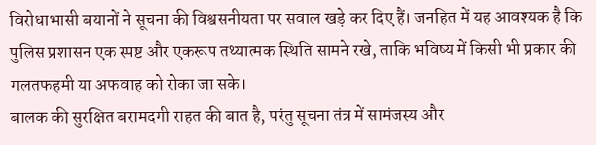विरोधाभासी बयानों ने सूचना की विश्वसनीयता पर सवाल खड़े कर दिए हैं। जनहित में यह आवश्यक है कि पुलिस प्रशासन एक स्पष्ट और एकरूप तथ्यात्मक स्थिति सामने रखे, ताकि भविष्य में किसी भी प्रकार की गलतफहमी या अफवाह को रोका जा सके।
बालक की सुरक्षित बरामदगी राहत की बात है, परंतु सूचना तंत्र में सामंजस्य और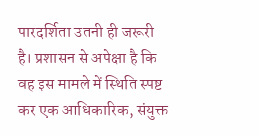पारदर्शिता उतनी ही जरूरी है। प्रशासन से अपेक्षा है कि वह इस मामले में स्थिति स्पष्ट कर एक आधिकारिक, संयुक्त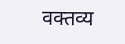वक्तव्य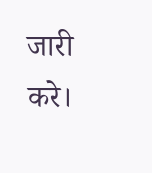जारी करे।